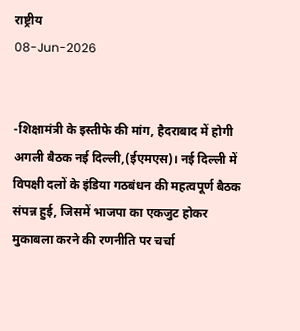राष्ट्रीय
08-Jun-2026


-शिक्षामंत्री के इस्तीफे की मांग, हैदराबाद में होगी अगली बैठक नई दिल्ली,(ईएमएस)। नई दिल्ली में विपक्षी दलों के इंडिया गठबंधन की महत्वपूर्ण बैठक संपन्न हुई, जिसमें भाजपा का एकजुट होकर मुकाबला करने की रणनीति पर चर्चा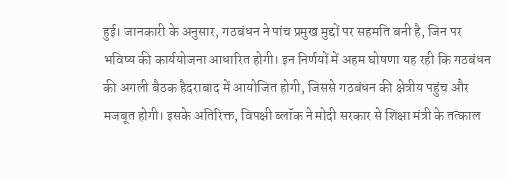हुई। जानकारी के अनुसार, गठबंधन ने पांच प्रमुख मुद्दों पर सहमति बनी है, जिन पर भविष्य की कार्ययोजना आधारित होगी। इन निर्णयों में अहम घोषणा यह रही कि गठबंधन की अगली बैठक हैदराबाद में आयोजित होगी, जिससे गठबंधन की क्षेत्रीय पहुंच और मजबूत होगी। इसके अतिरिक्त, विपक्षी ब्लॉक ने मोदी सरकार से शिक्षा मंत्री के तत्काल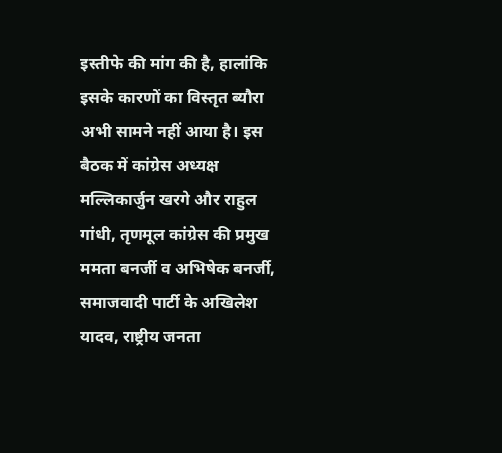इस्तीफे की मांग की है, हालांकि इसके कारणों का विस्तृत ब्यौरा अभी सामने नहीं आया है। इस बैठक में कांग्रेस अध्यक्ष मल्लिकार्जुन खरगे और राहुल गांधी, तृणमूल कांग्रेस की प्रमुख ममता बनर्जी व अभिषेक बनर्जी, समाजवादी पार्टी के अखिलेश यादव, राष्ट्रीय जनता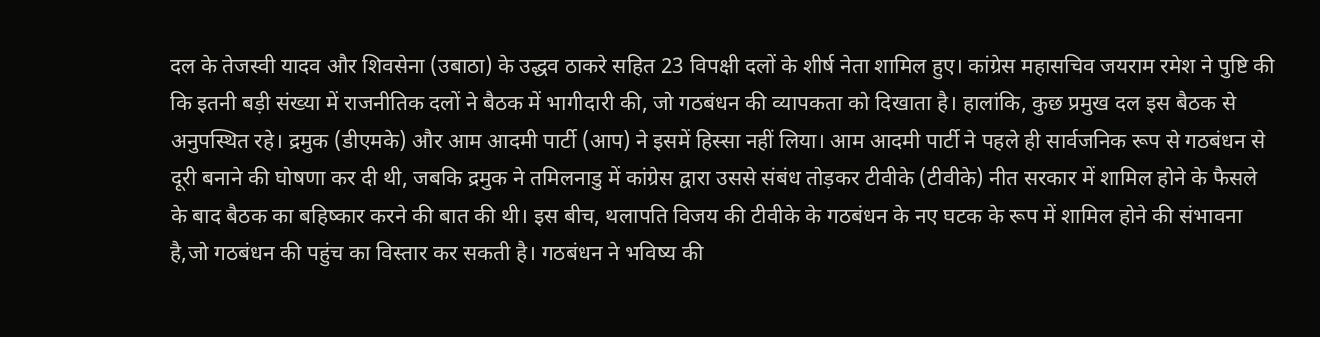दल के तेजस्वी यादव और शिवसेना (उबाठा) के उद्धव ठाकरे सहित 23 विपक्षी दलों के शीर्ष नेता शामिल हुए। कांग्रेस महासचिव जयराम रमेश ने पुष्टि की कि इतनी बड़ी संख्या में राजनीतिक दलों ने बैठक में भागीदारी की, जो गठबंधन की व्यापकता को दिखाता है। हालांकि, कुछ प्रमुख दल इस बैठक से अनुपस्थित रहे। द्रमुक (डीएमके) और आम आदमी पार्टी (आप) ने इसमें हिस्सा नहीं लिया। आम आदमी पार्टी ने पहले ही सार्वजनिक रूप से गठबंधन से दूरी बनाने की घोषणा कर दी थी, जबकि द्रमुक ने तमिलनाडु में कांग्रेस द्वारा उससे संबंध तोड़कर टीवीके (टीवीके) नीत सरकार में शामिल होने के फैसले के बाद बैठक का बहिष्कार करने की बात की थी। इस बीच, थलापति विजय की टीवीके के गठबंधन के नए घटक के रूप में शामिल होने की संभावना है,जो गठबंधन की पहुंच का विस्तार कर सकती है। गठबंधन ने भविष्य की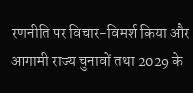रणनीति पर विचार-विमर्श किया और आगामी राज्य चुनावों तथा 2029 के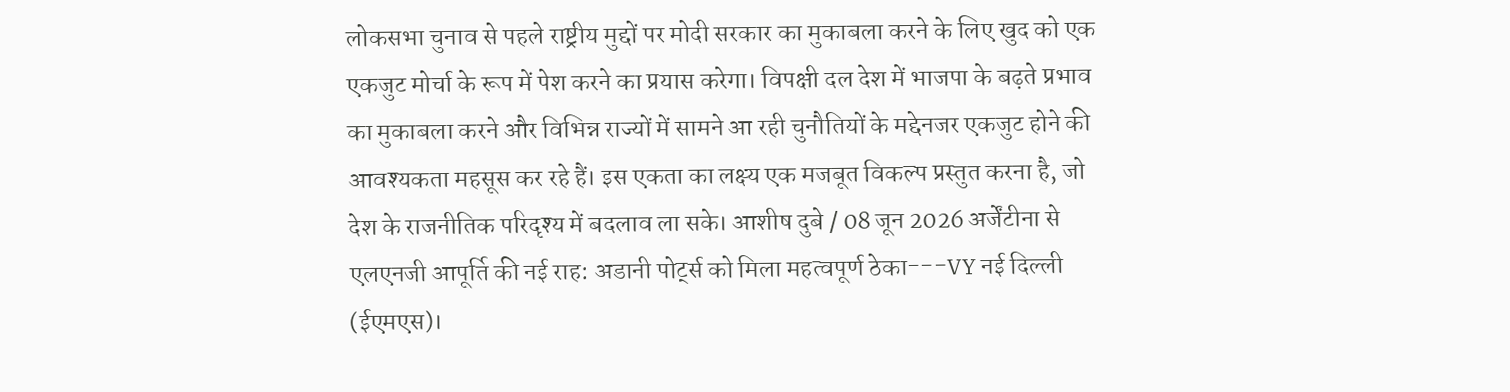लोकसभा चुनाव से पहले राष्ट्रीय मुद्दों पर मोदी सरकार का मुकाबला करने के लिए खुद को एक एकजुट मोर्चा के रूप में पेश करने का प्रयास करेगा। विपक्षी दल देश में भाजपा के बढ़ते प्रभाव का मुकाबला करने और विभिन्न राज्यों में सामने आ रही चुनौतियों के मद्देनजर एकजुट होने की आवश्यकता महसूस कर रहे हैं। इस एकता का लक्ष्य एक मजबूत विकल्प प्रस्तुत करना है, जो देश के राजनीतिक परिदृश्य में बदलाव ला सके। आशीष दुबे / 08 जून 2026 अर्जेंटीना से एलएनजी आपूर्ति की नई राह: अडानी पोर्ट्स को मिला महत्वपूर्ण ठेका---VY नई दिल्ली (ईएमएस)।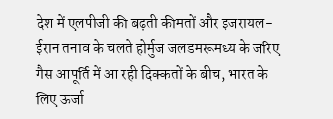देश में एलपीजी की बढ़ती कीमतों और इजरायल-ईरान तनाव के चलते होर्मुज जलडमरूमध्य के जरिए गैस आपूर्ति में आ रही दिक्कतों के बीच, भारत के लिए ऊर्जा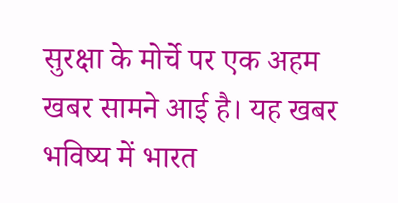सुरक्षा के मोर्चे पर एक अहम खबर सामने आई है। यह खबर भविष्य में भारत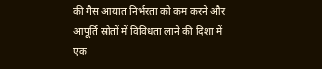की गैस आयात निर्भरता को कम करने और आपूर्ति स्रोतों में विविधता लाने की दिशा में एक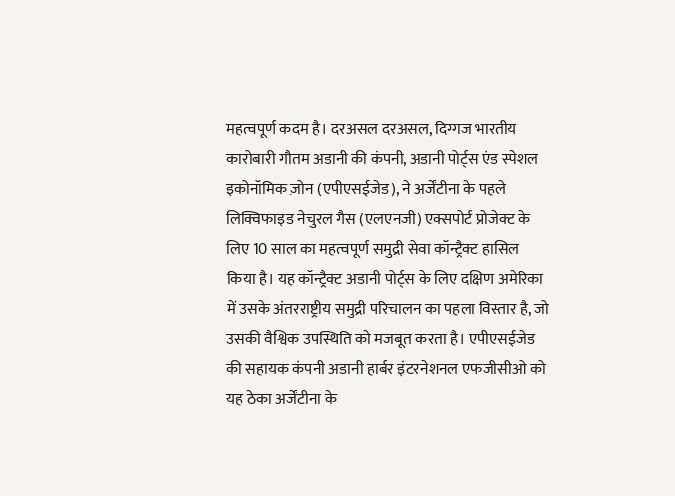महत्वपूर्ण कदम है। दरअसल दरअसल, दिग्गज भारतीय कारोबारी गौतम अडानी की कंपनी, अडानी पोर्ट्स एंड स्पेशल इकोनॉमिक ज़ोन (एपीएसईजेड), ने अर्जेंटीना के पहले लिक्विफाइड नेचुरल गैस (एलएनजी) एक्सपोर्ट प्रोजेक्ट के लिए 10 साल का महत्वपूर्ण समुद्री सेवा कॉन्ट्रैक्ट हासिल किया है। यह कॉन्ट्रैक्ट अडानी पोर्ट्स के लिए दक्षिण अमेरिका में उसके अंतरराष्ट्रीय समुद्री परिचालन का पहला विस्तार है, जो उसकी वैश्विक उपस्थिति को मजबूत करता है। एपीएसईजेड की सहायक कंपनी अडानी हार्बर इंटरनेशनल एफजीसीओ को यह ठेका अर्जेंटीना के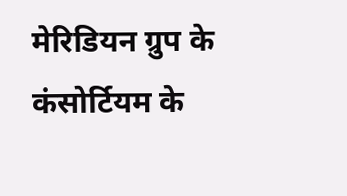मेरिडियन ग्रुप के कंसोर्टियम के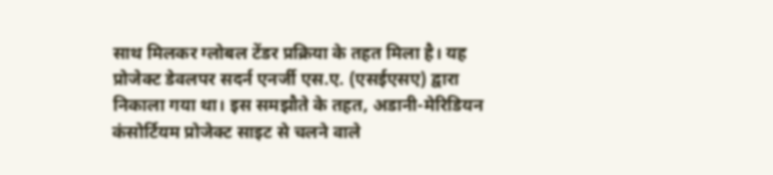साथ मिलकर ग्लोबल टेंडर प्रक्रिया के तहत मिला है। यह प्रोजेक्ट डेवलपर सदर्न एनर्जी एस.ए. (एसईएसए) द्वारा निकाला गया था। इस समझौते के तहत, अडानी-मेरिडियन कंसोर्टियम प्रोजेक्ट साइट से चलने वाले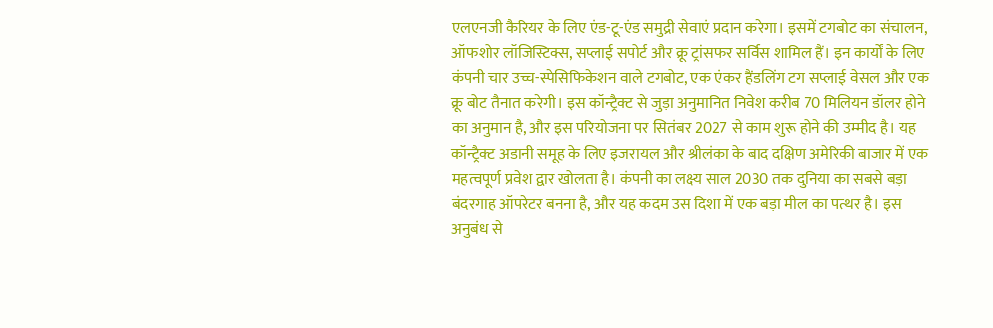एलएनजी कैरियर के लिए एंड-टू-एंड समुद्री सेवाएं प्रदान करेगा। इसमें टगबोट का संचालन, ऑफशोर लॉजिस्टिक्स, सप्लाई सपोर्ट और क्रू ट्रांसफर सर्विस शामिल हैं। इन कार्यों के लिए कंपनी चार उच्च-स्पेसिफिकेशन वाले टगबोट, एक एंकर हैंडलिंग टग सप्लाई वेसल और एक क्रू बोट तैनात करेगी। इस कॉन्ट्रैक्ट से जुड़ा अनुमानित निवेश करीब 70 मिलियन डॉलर होने का अनुमान है, और इस परियोजना पर सितंबर 2027 से काम शुरू होने की उम्मीद है। यह कॉन्ट्रैक्ट अडानी समूह के लिए इजरायल और श्रीलंका के बाद दक्षिण अमेरिकी बाजार में एक महत्वपूर्ण प्रवेश द्वार खोलता है। कंपनी का लक्ष्य साल 2030 तक दुनिया का सबसे बड़ा बंदरगाह ऑपरेटर बनना है, और यह कदम उस दिशा में एक बड़ा मील का पत्थर है। इस अनुबंध से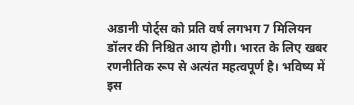अडानी पोर्ट्स को प्रति वर्ष लगभग 7 मिलियन डॉलर की निश्चित आय होगी। भारत के लिए खबर रणनीतिक रूप से अत्यंत महत्वपूर्ण है। भविष्य में इस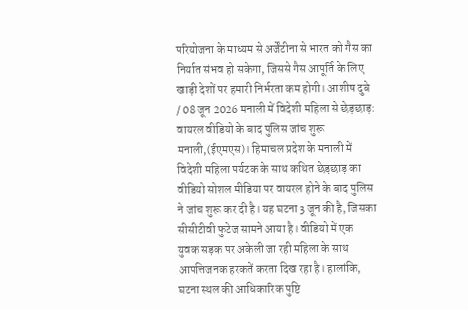परियोजना के माध्यम से अर्जेंटीना से भारत को गैस का निर्यात संभव हो सकेगा, जिससे गैस आपूर्ति के लिए खाड़ी देशों पर हमारी निर्भरता कम होगी। आशीष दुबे / 08 जून 2026 मनाली में विदेशी महिला से छेड़छाड़: वायरल वीडियो के बाद पुलिस जांच शुरू मनाली,(ईएमएस)। हिमाचल प्रदेश के मनाली में विदेशी महिला पर्यटक के साथ कथित छेड़छाड़ का वीडियो सोशल मीडिया पर वायरल होने के बाद पुलिस ने जांच शुरू कर दी है। यह घटना 3 जून की है, जिसका सीसीटीवी फुटेज सामने आया है। वीडियो में एक युवक सड़क पर अकेली जा रही महिला के साथ आपत्तिजनक हरकतें करता दिख रहा है। हालांकि, घटना स्थल की आधिकारिक पुष्टि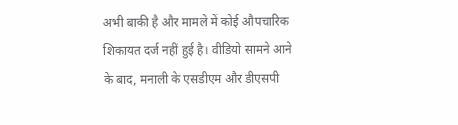अभी बाकी है और मामले में कोई औपचारिक शिकायत दर्ज नहीं हुई है। वीडियो सामने आने के बाद, मनाली के एसडीएम और डीएसपी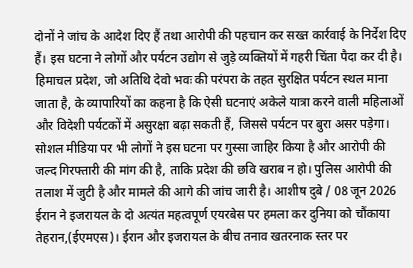दोनों ने जांच के आदेश दिए हैं तथा आरोपी की पहचान कर सख्त कार्रवाई के निर्देश दिए हैं। इस घटना ने लोगों और पर्यटन उद्योग से जुड़े व्यक्तियों में गहरी चिंता पैदा कर दी है। हिमाचल प्रदेश, जो अतिथि देवो भवः की परंपरा के तहत सुरक्षित पर्यटन स्थल माना जाता है, के व्यापारियों का कहना है कि ऐसी घटनाएं अकेले यात्रा करने वाली महिलाओं और विदेशी पर्यटकों में असुरक्षा बढ़ा सकती हैं, जिससे पर्यटन पर बुरा असर पड़ेगा। सोशल मीडिया पर भी लोगों ने इस घटना पर गुस्सा जाहिर किया है और आरोपी की जल्द गिरफ्तारी की मांग की है, ताकि प्रदेश की छवि खराब न हो। पुलिस आरोपी की तलाश में जुटी है और मामले की आगे की जांच जारी है। आशीष दुबे / 08 जून 2026 ईरान ने इजरायल के दो अत्यंत महत्वपूर्ण एयरबेस पर हमला कर दुनिया को चौंकाया तेहरान,(ईएमएस)। ईरान और इजरायल के बीच तनाव खतरनाक स्तर पर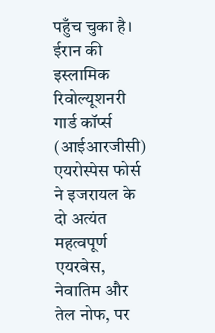पहुँच चुका है। ईरान की इस्लामिक रिवोल्यूशनरी गार्ड कॉर्प्स (आईआरजीसी) एयरोस्पेस फोर्स ने इजरायल के दो अत्यंत महत्वपूर्ण एयरबेस, नेवातिम और तेल नोफ, पर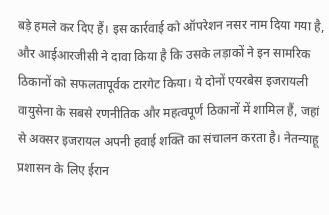बड़े हमले कर दिए हैं। इस कार्रवाई को ऑपरेशन नसर नाम दिया गया है, और आईआरजीसी ने दावा किया है कि उसके लड़ाकों ने इन सामरिक ठिकानों को सफलतापूर्वक टारगेट किया। ये दोनों एयरबेस इजरायली वायुसेना के सबसे रणनीतिक और महत्वपूर्ण ठिकानों में शामिल हैं, जहां से अक्सर इजरायल अपनी हवाई शक्ति का संचालन करता है। नेतन्याहू प्रशासन के लिए ईरान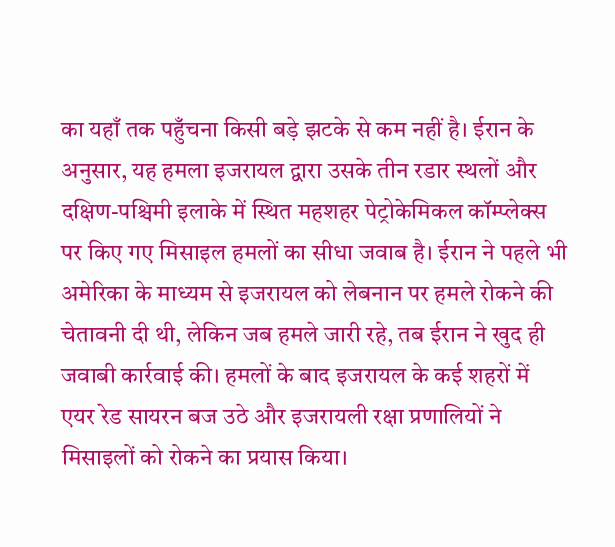का यहाँ तक पहुँचना किसी बड़े झटके से कम नहीं है। ईरान के अनुसार, यह हमला इजरायल द्वारा उसके तीन रडार स्थलों और दक्षिण-पश्चिमी इलाके में स्थित महशहर पेट्रोकेमिकल कॉम्प्लेक्स पर किए गए मिसाइल हमलों का सीधा जवाब है। ईरान ने पहले भी अमेरिका के माध्यम से इजरायल को लेबनान पर हमले रोकने की चेतावनी दी थी, लेकिन जब हमले जारी रहे, तब ईरान ने खुद ही जवाबी कार्रवाई की। हमलों के बाद इजरायल के कई शहरों में एयर रेड सायरन बज उठे और इजरायली रक्षा प्रणालियों ने मिसाइलों को रोकने का प्रयास किया।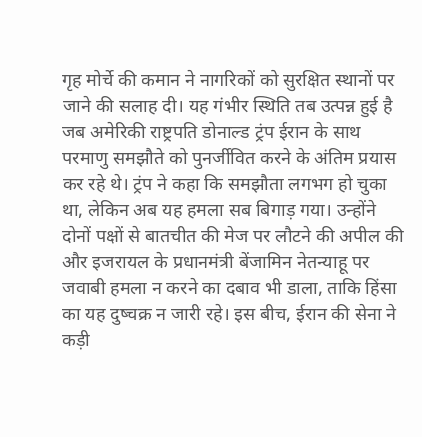गृह मोर्चे की कमान ने नागरिकों को सुरक्षित स्थानों पर जाने की सलाह दी। यह गंभीर स्थिति तब उत्पन्न हुई है जब अमेरिकी राष्ट्रपति डोनाल्ड ट्रंप ईरान के साथ परमाणु समझौते को पुनर्जीवित करने के अंतिम प्रयास कर रहे थे। ट्रंप ने कहा कि समझौता लगभग हो चुका था, लेकिन अब यह हमला सब बिगाड़ गया। उन्होंने दोनों पक्षों से बातचीत की मेज पर लौटने की अपील की और इजरायल के प्रधानमंत्री बेंजामिन नेतन्याहू पर जवाबी हमला न करने का दबाव भी डाला, ताकि हिंसा का यह दुष्चक्र न जारी रहे। इस बीच, ईरान की सेना ने कड़ी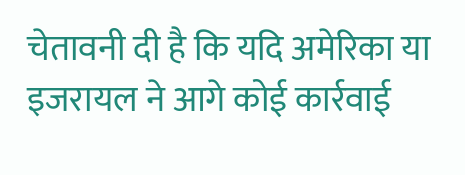चेतावनी दी है कि यदि अमेरिका या इजरायल ने आगे कोई कार्रवाई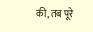की, तब पूरे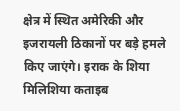क्षेत्र में स्थित अमेरिकी और इजरायली ठिकानों पर बड़े हमले किए जाएंगे। इराक के शिया मिलिशिया कताइब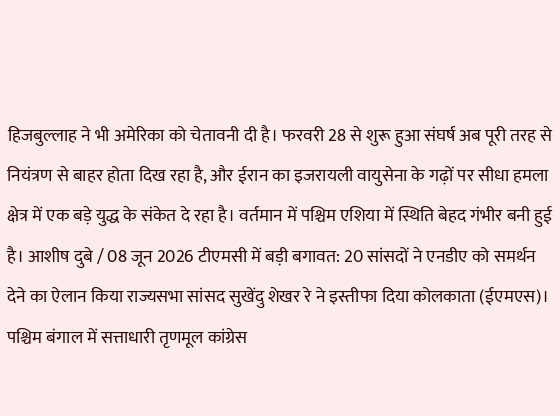हिजबुल्लाह ने भी अमेरिका को चेतावनी दी है। फरवरी 28 से शुरू हुआ संघर्ष अब पूरी तरह से नियंत्रण से बाहर होता दिख रहा है, और ईरान का इजरायली वायुसेना के गढ़ों पर सीधा हमला क्षेत्र में एक बड़े युद्ध के संकेत दे रहा है। वर्तमान में पश्चिम एशिया में स्थिति बेहद गंभीर बनी हुई है। आशीष दुबे / 08 जून 2026 टीएमसी में बड़ी बगावत: 20 सांसदों ने एनडीए को समर्थन देने का ऐलान किया राज्यसभा सांसद सुखेंदु शेखर रे ने इस्तीफा दिया कोलकाता (ईएमएस)। पश्चिम बंगाल में सत्ताधारी तृणमूल कांग्रेस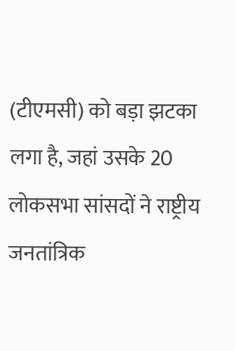(टीएमसी) को बड़ा झटका लगा है, जहां उसके 20 लोकसभा सांसदों ने राष्ट्रीय जनतांत्रिक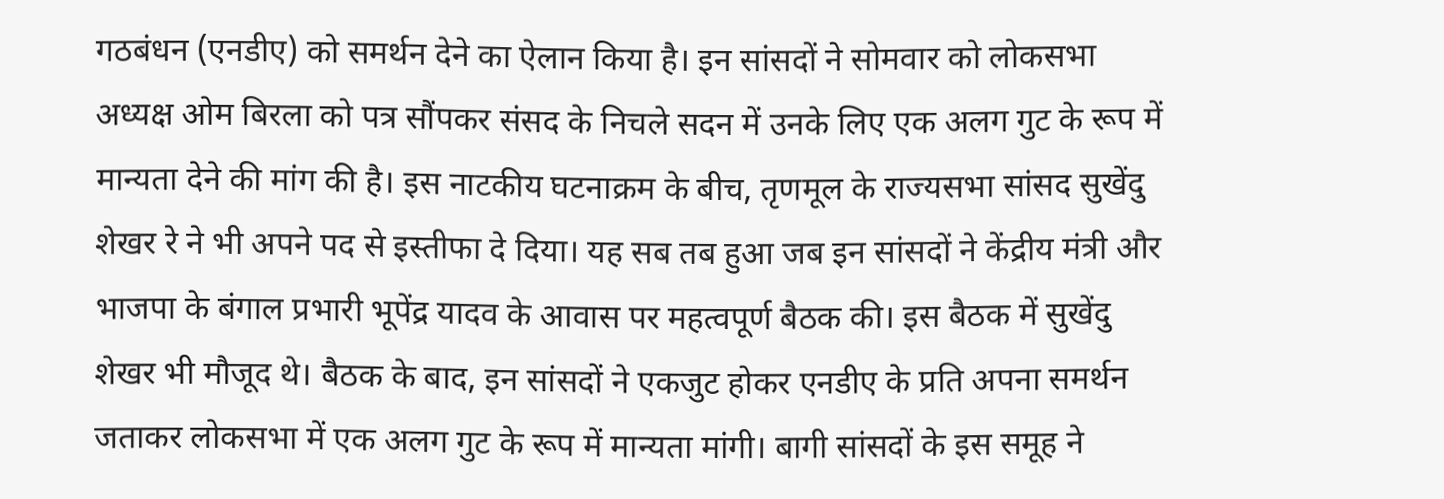गठबंधन (एनडीए) को समर्थन देने का ऐलान किया है। इन सांसदों ने सोमवार को लोकसभा अध्यक्ष ओम बिरला को पत्र सौंपकर संसद के निचले सदन में उनके लिए एक अलग गुट के रूप में मान्यता देने की मांग की है। इस नाटकीय घटनाक्रम के बीच, तृणमूल के राज्यसभा सांसद सुखेंदु शेखर रे ने भी अपने पद से इस्तीफा दे दिया। यह सब तब हुआ जब इन सांसदों ने केंद्रीय मंत्री और भाजपा के बंगाल प्रभारी भूपेंद्र यादव के आवास पर महत्वपूर्ण बैठक की। इस बैठक में सुखेंदु शेखर भी मौजूद थे। बैठक के बाद, इन सांसदों ने एकजुट होकर एनडीए के प्रति अपना समर्थन जताकर लोकसभा में एक अलग गुट के रूप में मान्यता मांगी। बागी सांसदों के इस समूह ने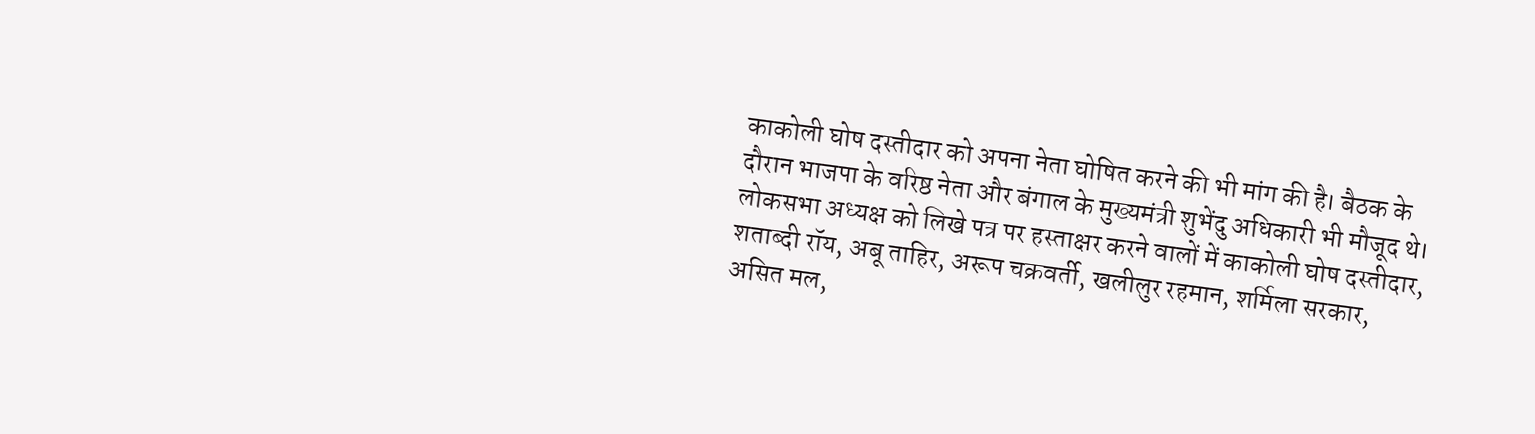काकोली घोष दस्तीदार को अपना नेता घोषित करने की भी मांग की है। बैठक के दौरान भाजपा के वरिष्ठ नेता और बंगाल के मुख्यमंत्री शुभेंदु अधिकारी भी मौजूद थे। लोकसभा अध्यक्ष को लिखे पत्र पर हस्ताक्षर करने वालों में काकोली घोष दस्तीदार, शताब्दी रॉय, अबू ताहिर, अरूप चक्रवर्ती, खलीलुर रहमान, शर्मिला सरकार, असित मल,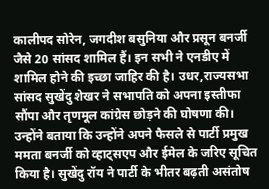कालीपद सोरेन, जगदीश बसुनिया और प्रसून बनर्जी जैसे 20 सांसद शामिल हैं। इन सभी ने एनडीए में शामिल होने की इच्छा जाहिर की है। उधर,राज्यसभा सांसद सुखेंदु शेखर ने सभापति को अपना इस्तीफा सौंपा और तृणमूल कांग्रेस छोड़ने की घोषणा की। उन्होंने बताया कि उन्होंने अपने फैसले से पार्टी प्रमुख ममता बनर्जी को व्हाट्सएप और ईमेल के जरिए सूचित किया है। सुखेंदु रॉय ने पार्टी के भीतर बढ़ती असंतोष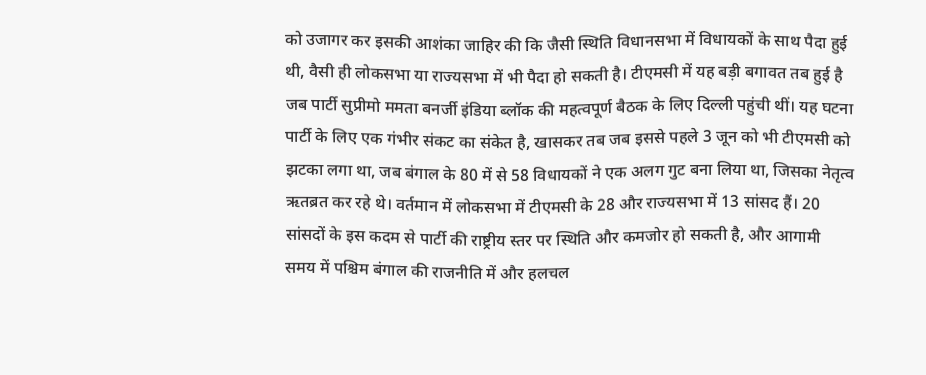को उजागर कर इसकी आशंका जाहिर की कि जैसी स्थिति विधानसभा में विधायकों के साथ पैदा हुई थी, वैसी ही लोकसभा या राज्यसभा में भी पैदा हो सकती है। टीएमसी में यह बड़ी बगावत तब हुई है जब पार्टी सुप्रीमो ममता बनर्जी इंडिया ब्लॉक की महत्वपूर्ण बैठक के लिए दिल्ली पहुंची थीं। यह घटना पार्टी के लिए एक गंभीर संकट का संकेत है, खासकर तब जब इससे पहले 3 जून को भी टीएमसी को झटका लगा था, जब बंगाल के 80 में से 58 विधायकों ने एक अलग गुट बना लिया था, जिसका नेतृत्व ऋतब्रत कर रहे थे। वर्तमान में लोकसभा में टीएमसी के 28 और राज्यसभा में 13 सांसद हैं। 20 सांसदों के इस कदम से पार्टी की राष्ट्रीय स्तर पर स्थिति और कमजोर हो सकती है, और आगामी समय में पश्चिम बंगाल की राजनीति में और हलचल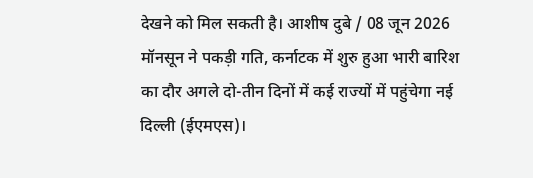देखने को मिल सकती है। आशीष दुबे / 08 जून 2026 मॉनसून ने पकड़ी गति, कर्नाटक में शुरु हुआ भारी बारिश का दौर अगले दो-तीन दिनों में कई राज्यों में पहुंचेगा नई दिल्ली (ईएमएस)।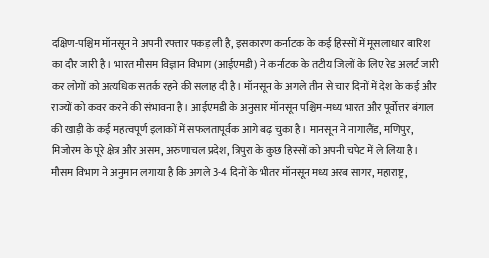दक्षिण-पश्चिम मॉनसून ने अपनी रफ्तार पकड़ ली है, इसकारण कर्नाटक के कई हिस्सों में मूसलाधार बारिश का दौर जारी है। भारत मौसम विज्ञान विभाग (आईएमडी) ने कर्नाटक के तटीय जिलों के लिए रेड अलर्ट जारी कर लोगों को अत्यधिक सतर्क रहने की सलाह दी है। मॉनसून के अगले तीन से चार दिनों में देश के कई और राज्यों को कवर करने की संभावना है। आईएमडी के अनुसार मॉनसून पश्चिम-मध्य भारत और पूर्वोत्तर बंगाल की खाड़ी के कई महत्वपूर्ण इलाकों में सफलतापूर्वक आगे बढ़ चुका है। मानसून ने नागालैंड, मणिपुर, मिजोरम के पूरे क्षेत्र और असम, अरुणाचल प्रदेश, त्रिपुरा के कुछ हिस्सों को अपनी चपेट में ले लिया है। मौसम विभाग ने अनुमान लगाया है कि अगले 3-4 दिनों के भीतर मॉनसून मध्य अरब सागर, महाराष्ट्र,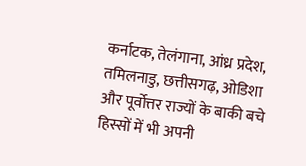कर्नाटक, तेलंगाना, आंध्र प्रदेश, तमिलनाडु, छत्तीसगढ़, ओडिशा और पूर्वोत्तर राज्यों के बाकी बचे हिस्सों में भी अपनी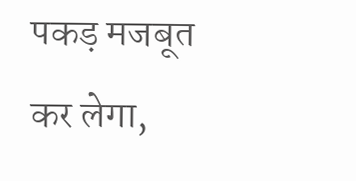पकड़ मजबूत कर लेगा,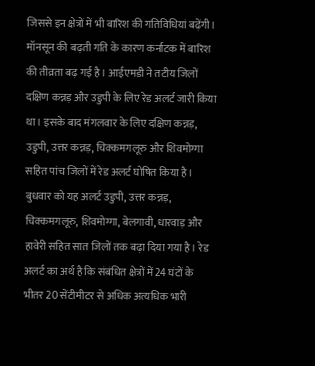जिससे इन क्षेत्रों में भी बारिश की गतिविधियां बढ़ेंगी। मॉनसून की बढ़ती गति के कारण कर्नाटक में बारिश की तीव्रता बढ़ गई है। आईएमडी ने तटीय जिलों दक्षिण कन्नड़ और उडुपी के लिए रेड अलर्ट जारी किया था। इसके बाद मंगलवार के लिए दक्षिण कन्नड़, उडुपी, उत्तर कन्नड़, चिक्कमगलूरु और शिवमोग्गा सहित पांच जिलों में रेड अलर्ट घोषित किया है। बुधवार को यह अलर्ट उडुपी, उत्तर कन्नड़, चिक्कमगलूरु, शिवमोग्गा, बेलगावी, धारवाड़ और हावेरी सहित सात जिलों तक बढ़ा दिया गया है। रेड अलर्ट का अर्थ है कि संबंधित क्षेत्रों में 24 घंटों के भीतर 20 सेंटीमीटर से अधिक अत्यधिक भारी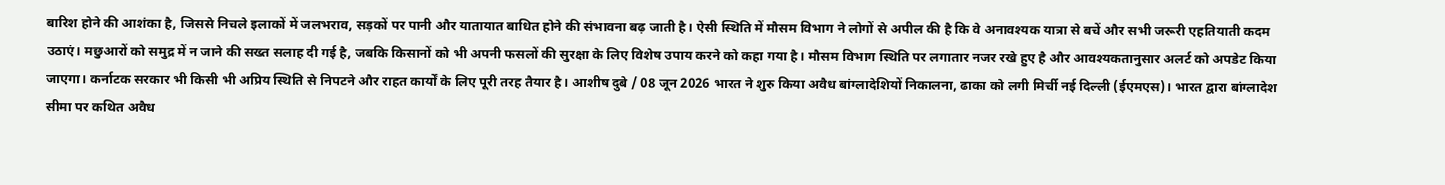बारिश होने की आशंका है, जिससे निचले इलाकों में जलभराव, सड़कों पर पानी और यातायात बाधित होने की संभावना बढ़ जाती है। ऐसी स्थिति में मौसम विभाग ने लोगों से अपील की है कि वे अनावश्यक यात्रा से बचें और सभी जरूरी एहतियाती कदम उठाएं। मछुआरों को समुद्र में न जाने की सख्त सलाह दी गई है, जबकि किसानों को भी अपनी फसलों की सुरक्षा के लिए विशेष उपाय करने को कहा गया है। मौसम विभाग स्थिति पर लगातार नजर रखे हुए है और आवश्यकतानुसार अलर्ट को अपडेट किया जाएगा। कर्नाटक सरकार भी किसी भी अप्रिय स्थिति से निपटने और राहत कार्यों के लिए पूरी तरह तैयार है। आशीष दुबे / 08 जून 2026 भारत ने शुरु किया अवैध बांग्लादेशियों निकालना, ढाका को लगी मिर्ची नई दिल्ली (ईएमएस)। भारत द्वारा बांग्लादेश सीमा पर कथित अवैध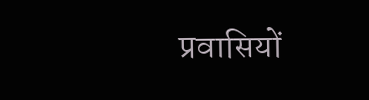प्रवासियों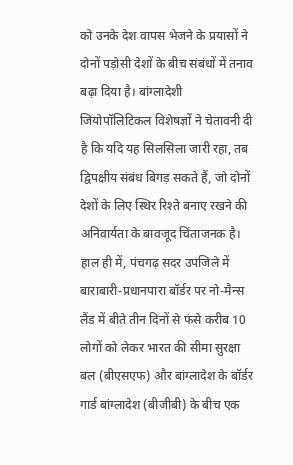को उनके देश वापस भेजने के प्रयासों ने दोनों पड़ोसी देशों के बीच संबंधों में तनाव बढ़ा दिया है। बांग्लादेशी जियोपॉलिटिकल विशेषज्ञों ने चेतावनी दी है कि यदि यह सिलसिला जारी रहा, तब द्विपक्षीय संबंध बिगड़ सकते हैं, जो दोनों देशों के लिए स्थिर रिश्ते बनाए रखने की अनिवार्यता के बावजूद चिंताजनक है। हाल ही में, पंचगढ़ सदर उपजिले में बाराबारी-प्रधानपारा बॉर्डर पर नो-मैन्स लैंड में बीते तीन दिनों से फंसे करीब 10 लोगों को लेकर भारत की सीमा सुरक्षा बल (बीएसएफ) और बांग्लादेश के बॉर्डर गार्ड बांग्लादेश (बीजीबी) के बीच एक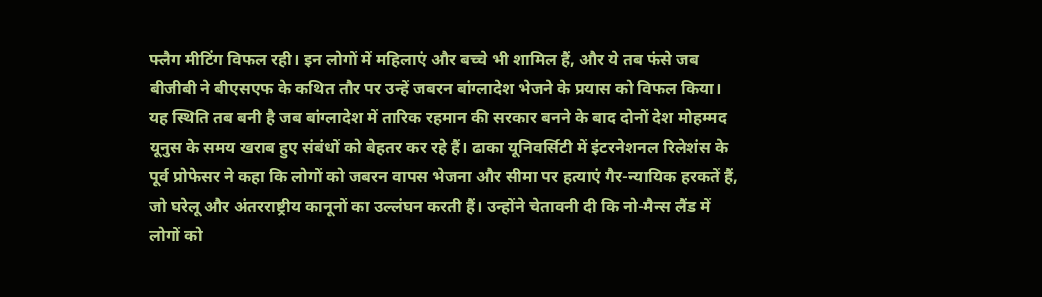फ्लैग मीटिंग विफल रही। इन लोगों में महिलाएं और बच्चे भी शामिल हैं, और ये तब फंसे जब बीजीबी ने बीएसएफ के कथित तौर पर उन्हें जबरन बांग्लादेश भेजने के प्रयास को विफल किया। यह स्थिति तब बनी है जब बांग्लादेश में तारिक रहमान की सरकार बनने के बाद दोनों देश मोहम्मद यूनुस के समय खराब हुए संबंधों को बेहतर कर रहे हैं। ढाका यूनिवर्सिटी में इंटरनेशनल रिलेशंस के पूर्व प्रोफेसर ने कहा कि लोगों को जबरन वापस भेजना और सीमा पर हत्याएं गैर-न्यायिक हरकतें हैं, जो घरेलू और अंतरराष्ट्रीय कानूनों का उल्लंघन करती हैं। उन्होंने चेतावनी दी कि नो-मैन्स लैंड में लोगों को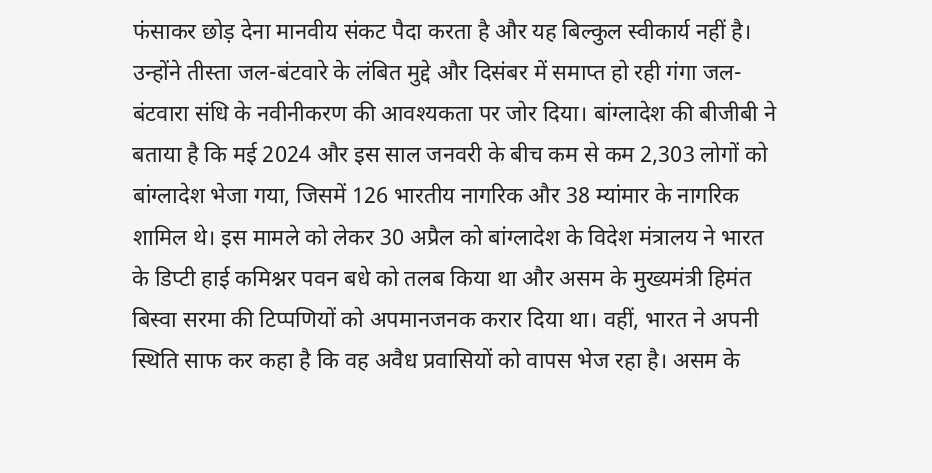फंसाकर छोड़ देना मानवीय संकट पैदा करता है और यह बिल्कुल स्वीकार्य नहीं है। उन्होंने तीस्ता जल-बंटवारे के लंबित मुद्दे और दिसंबर में समाप्त हो रही गंगा जल-बंटवारा संधि के नवीनीकरण की आवश्यकता पर जोर दिया। बांग्लादेश की बीजीबी ने बताया है कि मई 2024 और इस साल जनवरी के बीच कम से कम 2,303 लोगों को बांग्लादेश भेजा गया, जिसमें 126 भारतीय नागरिक और 38 म्यांमार के नागरिक शामिल थे। इस मामले को लेकर 30 अप्रैल को बांग्लादेश के विदेश मंत्रालय ने भारत के डिप्टी हाई कमिश्नर पवन बधे को तलब किया था और असम के मुख्यमंत्री हिमंत बिस्वा सरमा की टिप्पणियों को अपमानजनक करार दिया था। वहीं, भारत ने अपनी स्थिति साफ कर कहा है कि वह अवैध प्रवासियों को वापस भेज रहा है। असम के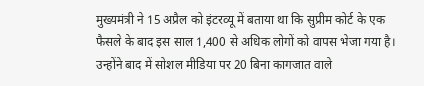मुख्यमंत्री ने 15 अप्रैल को इंटरव्यू में बताया था कि सुप्रीम कोर्ट के एक फैसले के बाद इस साल 1,400 से अधिक लोगों को वापस भेजा गया है। उन्होंने बाद में सोशल मीडिया पर 20 बिना कागजात वाले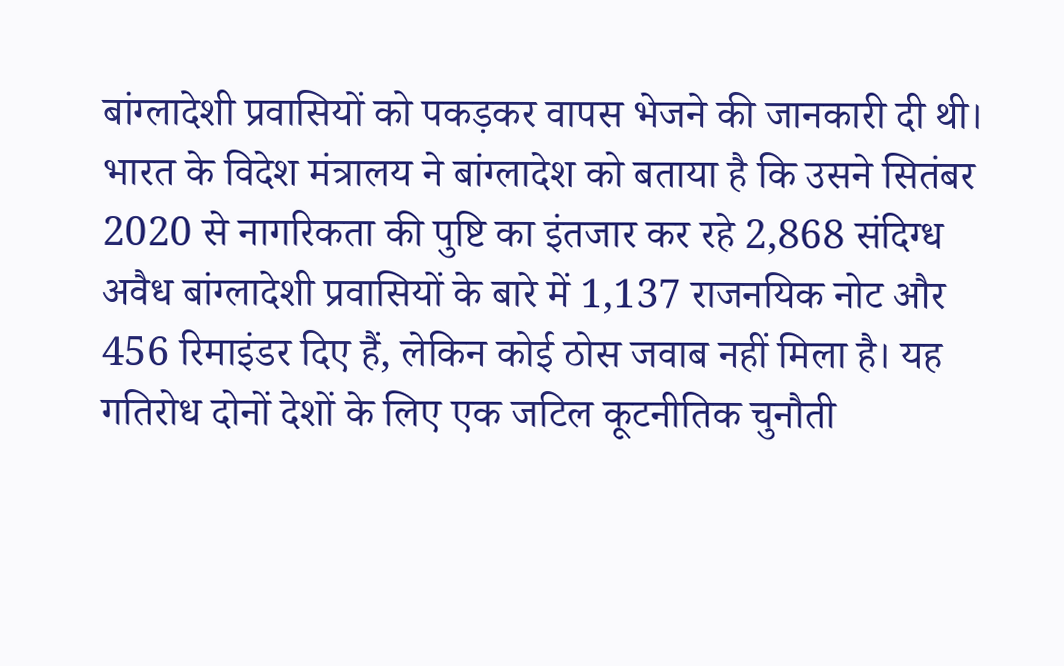बांग्लादेशी प्रवासियों को पकड़कर वापस भेजने की जानकारी दी थी। भारत के विदेश मंत्रालय ने बांग्लादेश को बताया है कि उसने सितंबर 2020 से नागरिकता की पुष्टि का इंतजार कर रहे 2,868 संदिग्ध अवैध बांग्लादेशी प्रवासियों के बारे में 1,137 राजनयिक नोट और 456 रिमाइंडर दिए हैं, लेकिन कोई ठोस जवाब नहीं मिला है। यह गतिरोध दोनों देशों के लिए एक जटिल कूटनीतिक चुनौती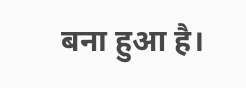बना हुआ है।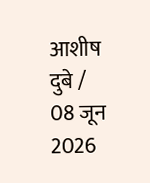आशीष दुबे / 08 जून 2026